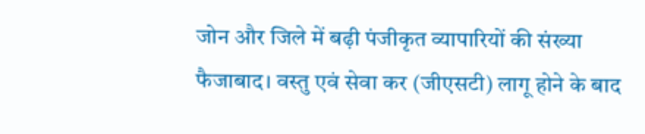जोन और जिले में बढ़ी पंजीकृत व्यापारियों की संख्या
फैजाबाद। वस्तु एवं सेवा कर (जीएसटी) लागू होने के बाद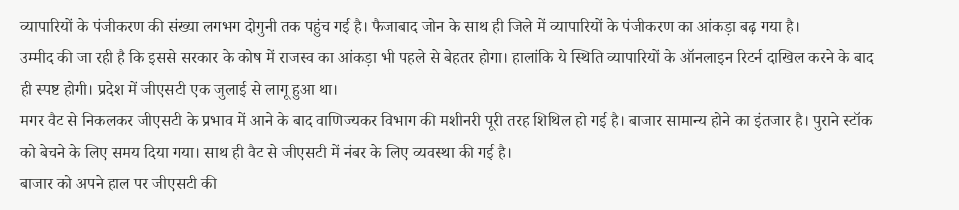व्यापारियों के पंजीकरण की संख्या लगभग दोगुनी तक पहुंच गई है। फैजाबाद जोन के साथ ही जिले में व्यापारियों के पंजीकरण का आंकड़ा बढ़ गया है।
उम्मीद की जा रही है कि इससे सरकार के कोष में राजस्व का आंकड़ा भी पहले से बेहतर होगा। हालांकि ये स्थिति व्यापारियों के ऑनलाइन रिटर्न दाखिल करने के बाद ही स्पष्ट होगी। प्रदेश में जीएसटी एक जुलाई से लागू हुआ था।
मगर वैट से निकलकर जीएसटी के प्रभाव में आने के बाद वाणिज्यकर विभाग की मशीनरी पूरी तरह शिथिल हो गई है। बाजार सामान्य होने का इंतजार है। पुराने स्टॉक को बेचने के लिए समय दिया गया। साथ ही वैट से जीएसटी में नंबर के लिए व्यवस्था की गई है।
बाजार को अपने हाल पर जीएसटी की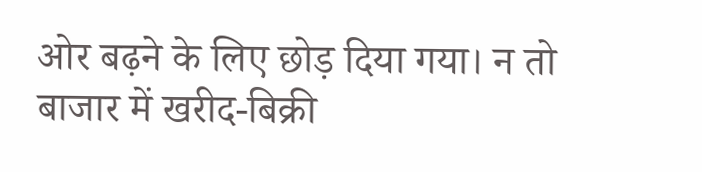ओर बढ़ने के लिए छोड़ दिया गया। न तो बाजार में खरीद-बिक्री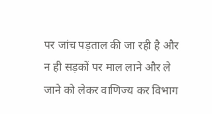पर जांच पड़ताल की जा रही है और न ही सड़कों पर माल लाने और ले जाने को लेकर वाणिज्य कर विभाग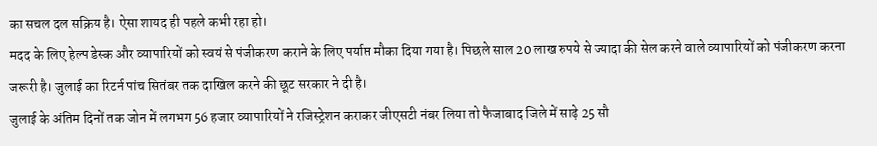का सचल दल सक्रिय है। ऐसा शायद ही पहले कभी रहा हो।
मदद के लिए हेल्प डेस्क और व्यापारियों को स्वयं से पंजीकरण कराने के लिए पर्याप्त मौका दिया गया है। पिछले साल 20 लाख रुपये से ज्यादा की सेल करने वाले व्यापारियों को पंजीकरण करना जरूरी है। जुलाई का रिटर्न पांच सितंबर तक दाखिल करने की छूट सरकार ने दी है।
जुलाई के अंतिम दिनों तक जोन में लगभग 56 हजार व्यापारियों ने रजिस्ट्रेशन कराकर जीएसटी नंबर लिया तो फैजाबाद जिले में साढ़े 25 सौ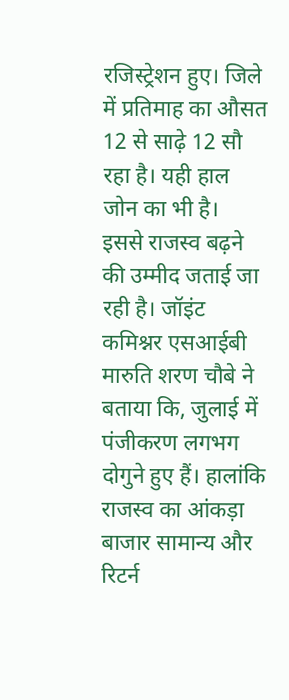रजिस्ट्रेशन हुए। जिले में प्रतिमाह का औसत 12 से साढ़े 12 सौ रहा है। यही हाल जोन का भी है।
इससे राजस्व बढ़ने की उम्मीद जताई जा रही है। जॉइंट कमिश्नर एसआईबी मारुति शरण चौबे ने बताया कि, जुलाई में पंजीकरण लगभग दोगुने हुए हैं। हालांकि राजस्व का आंकड़ा बाजार सामान्य और रिटर्न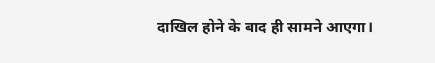दाखिल होने के बाद ही सामने आएगा।